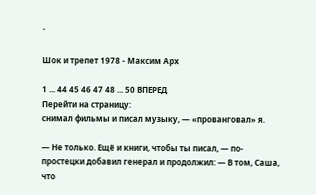`

Шок и трепет 1978 - Максим Арх

1 ... 44 45 46 47 48 ... 50 ВПЕРЕД
Перейти на страницу:
снимал фильмы и писал музыку, — «прованговал» я.

— Не только. Ещё и книги, чтобы ты писал, — по-простецки добавил генерал и продолжил: — В том, Саша, что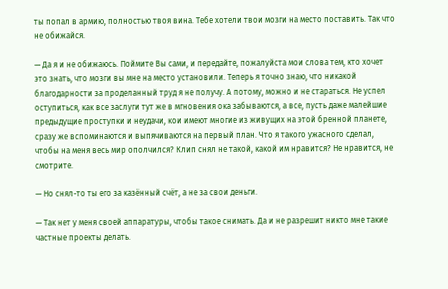ты попал в армию, полностью твоя вина. Тебе хотели твои мозги на место поставить. Так что не обижайся.

— Да я и не обижаюсь. Поймите Вы сами, и передайте, пожалуйста мои слова тем, кто хочет это знать, что мозги вы мне на место установили. Теперь я точно знаю, что никакой благодарности за проделанный труд я не получу. А потому, можно и не стараться. Не успел оступиться, как все заслуги тут же в мгновения ока забываются, а все, пусть даже малейшие предыдущие проступки и неудачи, кои имеют многие из живущих на этой бренной планете, сразу же вспоминаются и выпячиваются на первый план. Что я такого ужасного сделал, чтобы на меня весь мир ополчился? Клип снял не такой, какой им нравится? Не нравится, не смотрите.

— Но снял-то ты его за казённый счёт, а не за свои деньги.

— Так нет у меня своей аппаратуры, чтобы такое снимать. Да и не разрешит никто мне такие частные проекты делать.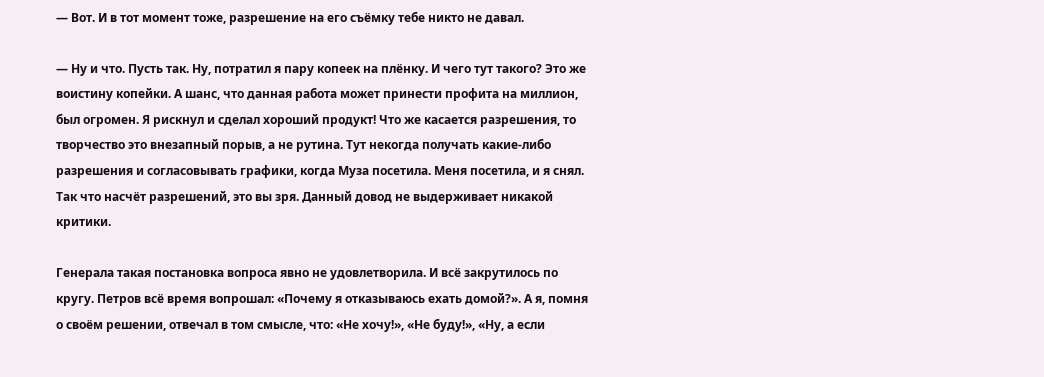— Вот. И в тот момент тоже, разрешение на его съёмку тебе никто не давал.

— Ну и что. Пусть так. Ну, потратил я пару копеек на плёнку. И чего тут такого? Это же воистину копейки. А шанс, что данная работа может принести профита на миллион, был огромен. Я рискнул и сделал хороший продукт! Что же касается разрешения, то творчество это внезапный порыв, а не рутина. Тут некогда получать какие-либо разрешения и согласовывать графики, когда Муза посетила. Меня посетила, и я снял. Так что насчёт разрешений, это вы зря. Данный довод не выдерживает никакой критики.

Генерала такая постановка вопроса явно не удовлетворила. И всё закрутилось по кругу. Петров всё время вопрошал: «Почему я отказываюсь ехать домой?». А я, помня о своём решении, отвечал в том смысле, что: «Не хочу!», «Не буду!», «Ну, а если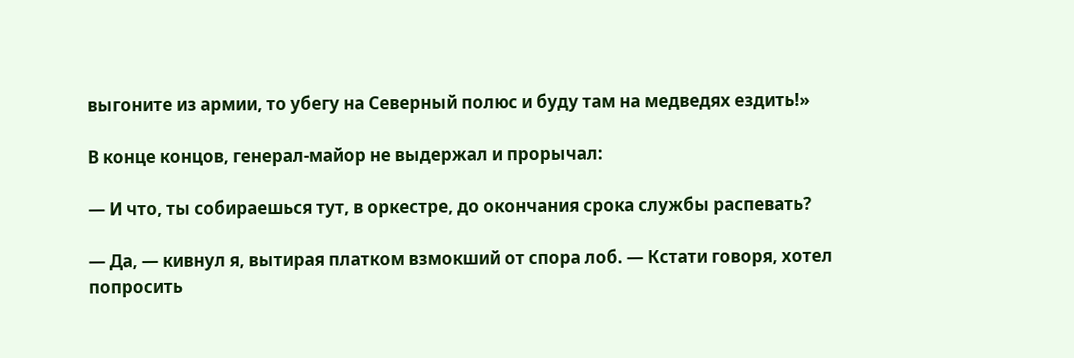выгоните из армии, то убегу на Северный полюс и буду там на медведях ездить!»

В конце концов, генерал-майор не выдержал и прорычал:

— И что, ты собираешься тут, в оркестре, до окончания срока службы распевать?

— Да, — кивнул я, вытирая платком взмокший от спора лоб. — Кстати говоря, хотел попросить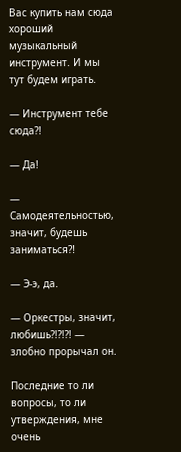Вас купить нам сюда хороший музыкальный инструмент. И мы тут будем играть.

— Инструмент тебе сюда⁈

— Да!

— Самодеятельностью, значит, будешь заниматься⁈

— Э-э, да.

— Оркестры, значит, любишь?!?!?! — злобно прорычал он.

Последние то ли вопросы, то ли утверждения, мне очень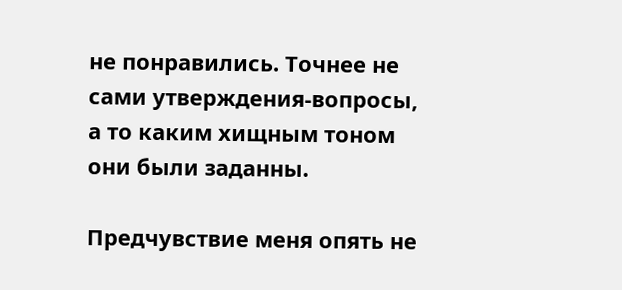не понравились. Точнее не сами утверждения-вопросы, а то каким хищным тоном они были заданны.

Предчувствие меня опять не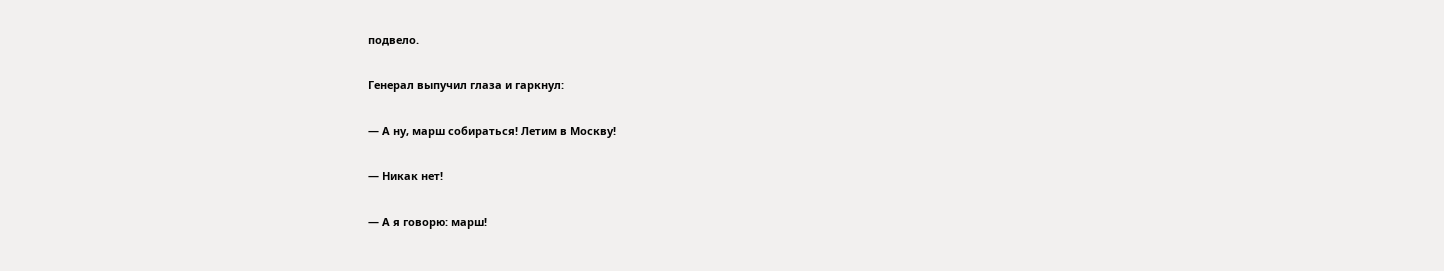подвело.

Генерал выпучил глаза и гаркнул:

— А ну, марш собираться! Летим в Москву!

— Никак нет!

— А я говорю: марш!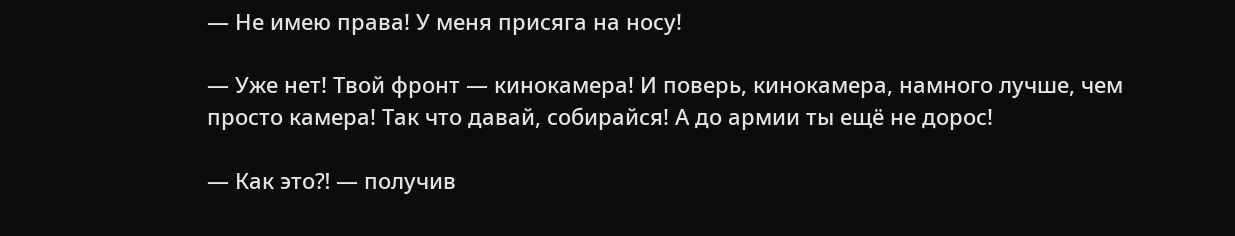— Не имею права! У меня присяга на носу!

— Уже нет! Твой фронт — кинокамера! И поверь, кинокамера, намного лучше, чем просто камера! Так что давай, собирайся! А до армии ты ещё не дорос!

— Как это⁈ — получив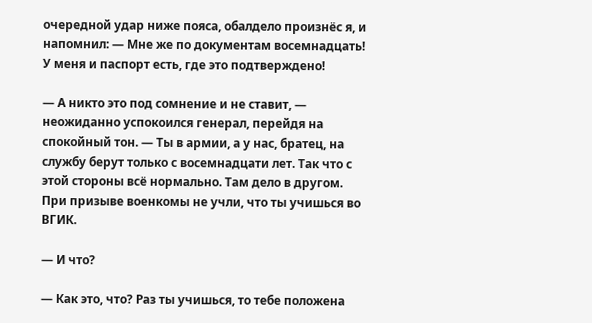очередной удар ниже пояса, обалдело произнёс я, и напомнил: — Мне же по документам восемнадцать! У меня и паспорт есть, где это подтверждено!

— А никто это под сомнение и не ставит, — неожиданно успокоился генерал, перейдя на спокойный тон. — Ты в армии, а у нас, братец, на службу берут только с восемнадцати лет. Так что с этой стороны всё нормально. Там дело в другом. При призыве военкомы не учли, что ты учишься во ВГИК.

— И что?

— Как это, что? Раз ты учишься, то тебе положена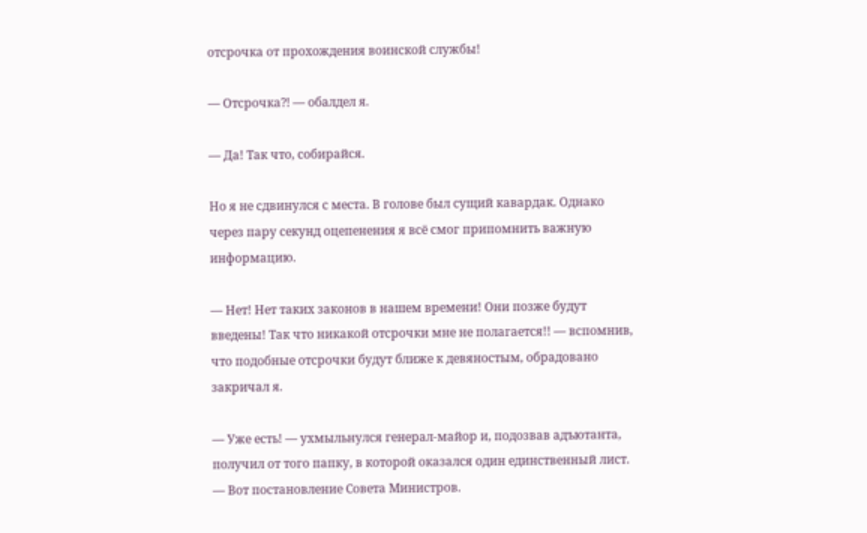отсрочка от прохождения воинской службы!

— Отсрочка⁈ — обалдел я.

— Да! Так что, собирайся.

Но я не сдвинулся с места. В голове был сущий кавардак. Однако через пару секунд оцепенения я всё смог припомнить важную информацию.

— Нет! Нет таких законов в нашем времени! Они позже будут введены! Так что никакой отсрочки мне не полагается!! — вспомнив, что подобные отсрочки будут ближе к девяностым, обрадовано закричал я.

— Уже есть! — ухмыльнулся генерал-майор и, подозвав адъютанта, получил от того папку, в которой оказался один единственный лист. — Вот постановление Совета Министров.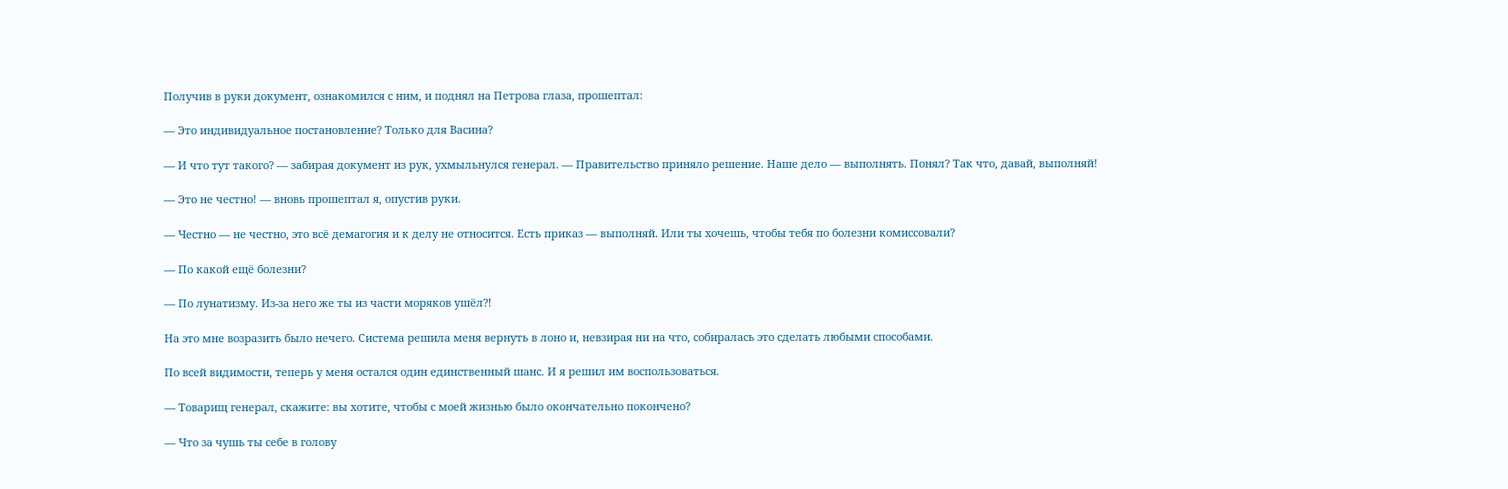Получив в руки документ, ознакомился с ним, и поднял на Петрова глаза, прошептал:

— Это индивидуальное постановление? Только для Васина?

— И что тут такого? — забирая документ из рук, ухмыльнулся генерал. — Правительство приняло решение. Наше дело — выполнять. Понял? Так что, давай, выполняй!

— Это не честно! — вновь прошептал я, опустив руки.

— Честно — не честно, это всё демагогия и к делу не относится. Есть приказ — выполняй. Или ты хочешь, чтобы тебя по болезни комиссовали?

— По какой ещё болезни?

— По лунатизму. Из-за него же ты из части моряков ушёл⁈

На это мне возразить было нечего. Система решила меня вернуть в лоно и, невзирая ни на что, собиралась это сделать любыми способами.

По всей видимости, теперь у меня остался один единственный шанс. И я решил им воспользоваться.

— Товарищ генерал, скажите: вы хотите, чтобы с моей жизнью было окончательно покончено?

— Что за чушь ты себе в голову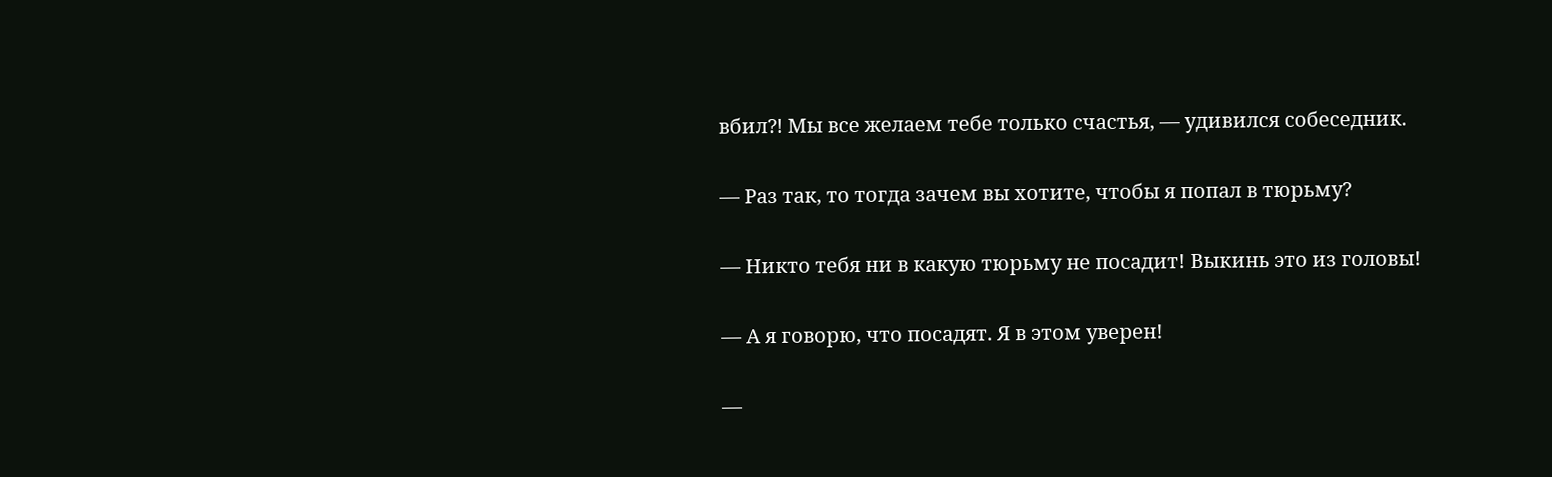вбил⁈ Мы все желаем тебе только счастья, — удивился собеседник.

— Раз так, то тогда зачем вы хотите, чтобы я попал в тюрьму?

— Никто тебя ни в какую тюрьму не посадит! Выкинь это из головы!

— А я говорю, что посадят. Я в этом уверен!

—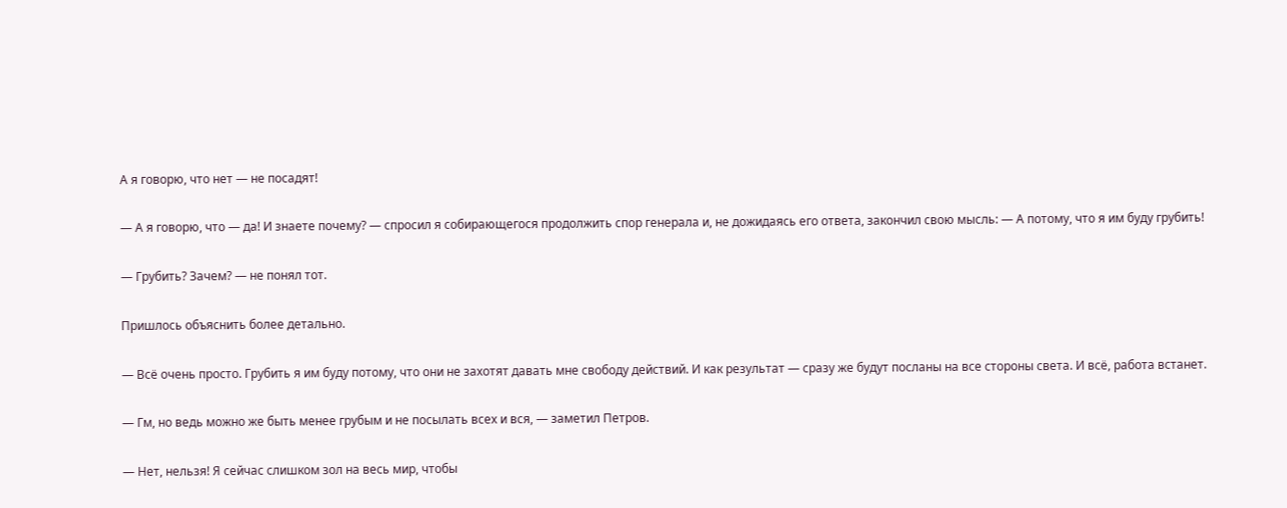А я говорю, что нет — не посадят!

— А я говорю, что — да! И знаете почему? — спросил я собирающегося продолжить спор генерала и, не дожидаясь его ответа, закончил свою мысль: — А потому, что я им буду грубить!

— Грубить? Зачем? — не понял тот.

Пришлось объяснить более детально.

— Всё очень просто. Грубить я им буду потому, что они не захотят давать мне свободу действий. И как результат — сразу же будут посланы на все стороны света. И всё, работа встанет.

— Гм, но ведь можно же быть менее грубым и не посылать всех и вся, — заметил Петров.

— Нет, нельзя! Я сейчас слишком зол на весь мир, чтобы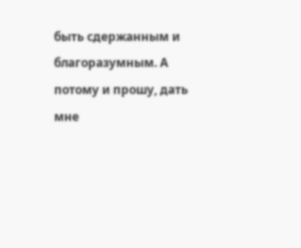быть сдержанным и благоразумным. А потому и прошу, дать мне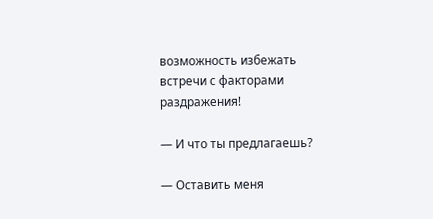возможность избежать встречи с факторами раздражения!

— И что ты предлагаешь?

— Оставить меня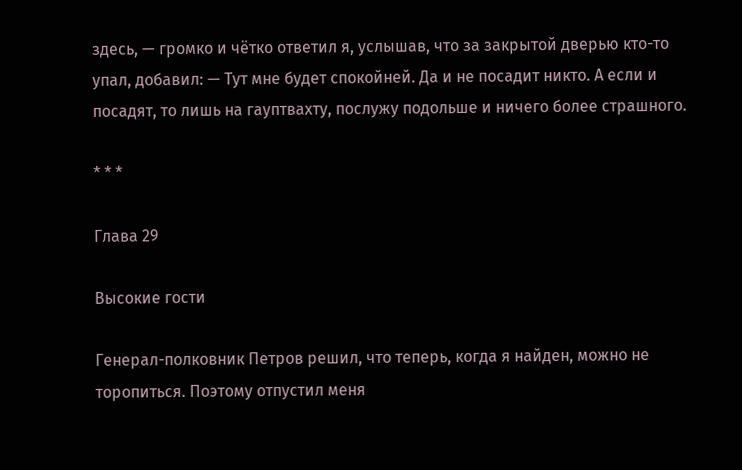здесь, — громко и чётко ответил я, услышав, что за закрытой дверью кто-то упал, добавил: — Тут мне будет спокойней. Да и не посадит никто. А если и посадят, то лишь на гауптвахту, послужу подольше и ничего более страшного.

* * *

Глава 29

Высокие гости

Генерал-полковник Петров решил, что теперь, когда я найден, можно не торопиться. Поэтому отпустил меня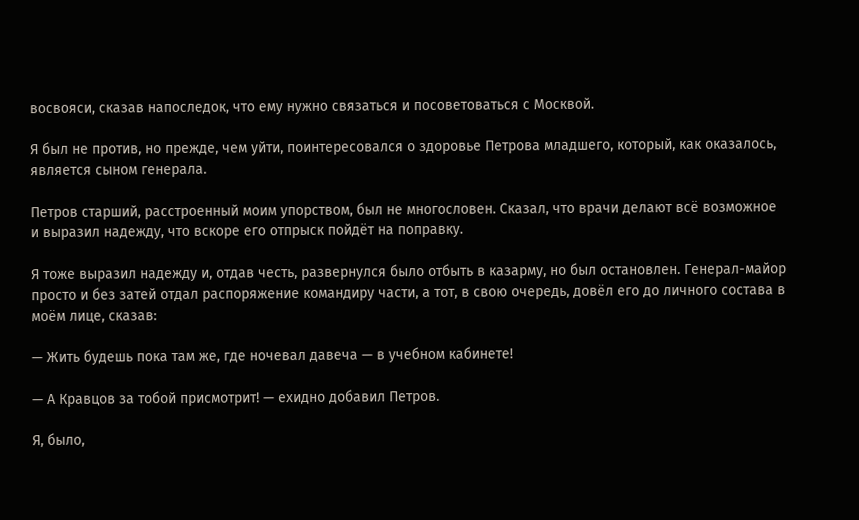восвояси, сказав напоследок, что ему нужно связаться и посоветоваться с Москвой.

Я был не против, но прежде, чем уйти, поинтересовался о здоровье Петрова младшего, который, как оказалось, является сыном генерала.

Петров старший, расстроенный моим упорством, был не многословен. Сказал, что врачи делают всё возможное и выразил надежду, что вскоре его отпрыск пойдёт на поправку.

Я тоже выразил надежду и, отдав честь, развернулся было отбыть в казарму, но был остановлен. Генерал-майор просто и без затей отдал распоряжение командиру части, а тот, в свою очередь, довёл его до личного состава в моём лице, сказав:

— Жить будешь пока там же, где ночевал давеча — в учебном кабинете!

— А Кравцов за тобой присмотрит! — ехидно добавил Петров.

Я, было,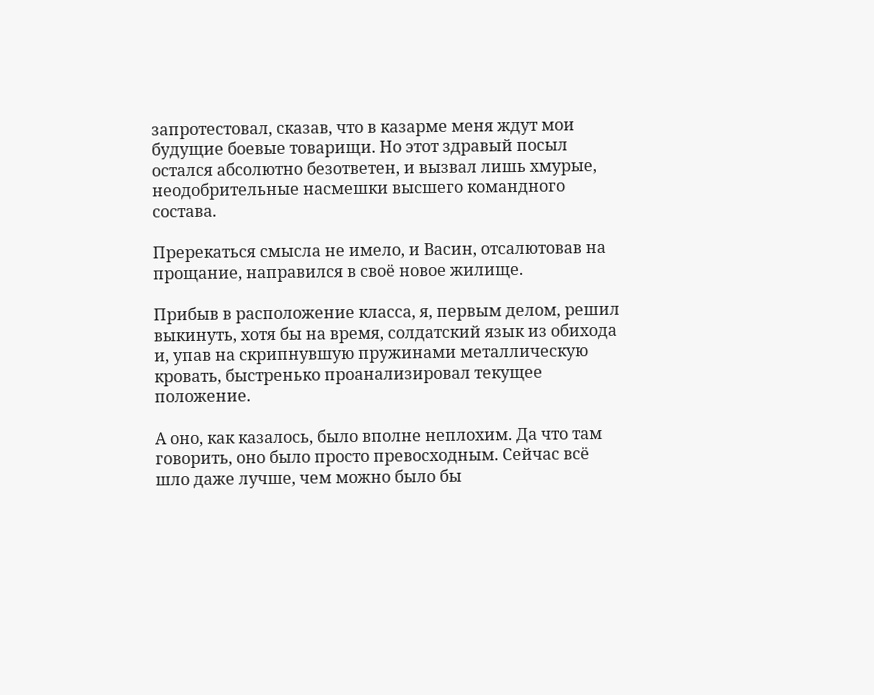запротестовал, сказав, что в казарме меня ждут мои будущие боевые товарищи. Но этот здравый посыл остался абсолютно безответен, и вызвал лишь хмурые, неодобрительные насмешки высшего командного состава.

Пререкаться смысла не имело, и Васин, отсалютовав на прощание, направился в своё новое жилище.

Прибыв в расположение класса, я, первым делом, решил выкинуть, хотя бы на время, солдатский язык из обихода и, упав на скрипнувшую пружинами металлическую кровать, быстренько проанализировал текущее положение.

А оно, как казалось, было вполне неплохим. Да что там говорить, оно было просто превосходным. Сейчас всё шло даже лучше, чем можно было бы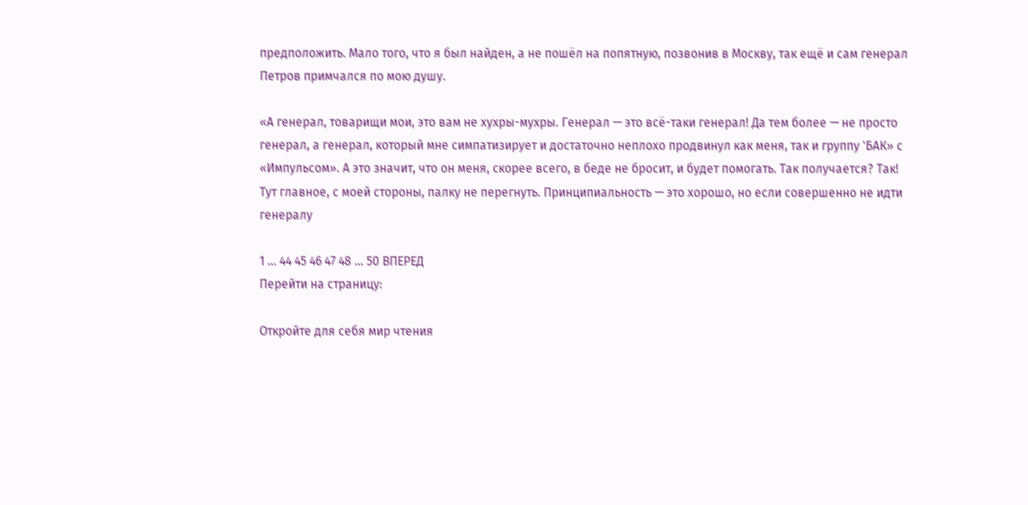предположить. Мало того, что я был найден, а не пошёл на попятную, позвонив в Москву, так ещё и сам генерал Петров примчался по мою душу.

«А генерал, товарищи мои, это вам не хухры-мухры. Генерал — это всё-таки генерал! Да тем более — не просто генерал, а генерал, который мне симпатизирует и достаточно неплохо продвинул как меня, так и группу 'БАК» с «Импульсом». А это значит, что он меня, скорее всего, в беде не бросит, и будет помогать. Так получается? Так! Тут главное, с моей стороны, палку не перегнуть. Принципиальность — это хорошо, но если совершенно не идти генералу

1 ... 44 45 46 47 48 ... 50 ВПЕРЕД
Перейти на страницу:

Откройте для себя мир чтения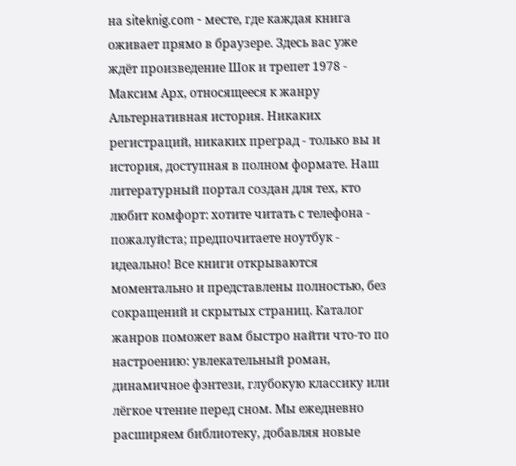на siteknig.com - месте, где каждая книга оживает прямо в браузере. Здесь вас уже ждёт произведение Шок и трепет 1978 - Максим Арх, относящееся к жанру Альтернативная история. Никаких регистраций, никаких преград - только вы и история, доступная в полном формате. Наш литературный портал создан для тех, кто любит комфорт: хотите читать с телефона - пожалуйста; предпочитаете ноутбук - идеально! Все книги открываются моментально и представлены полностью, без сокращений и скрытых страниц. Каталог жанров поможет вам быстро найти что-то по настроению: увлекательный роман, динамичное фэнтези, глубокую классику или лёгкое чтение перед сном. Мы ежедневно расширяем библиотеку, добавляя новые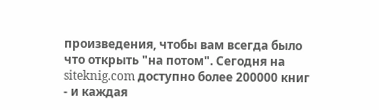произведения, чтобы вам всегда было что открыть "на потом". Сегодня на siteknig.com доступно более 200000 книг - и каждая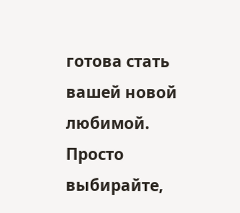готова стать вашей новой любимой. Просто выбирайте,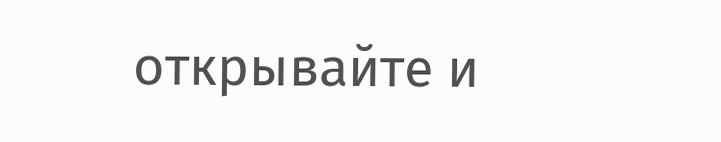открывайте и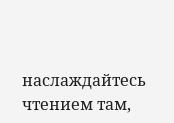наслаждайтесь чтением там,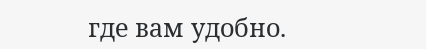где вам удобно.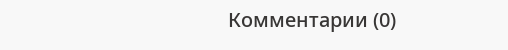Комментарии (0)